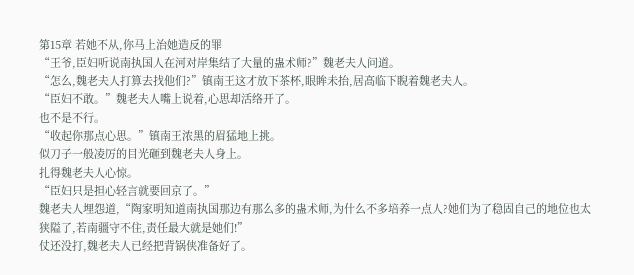第15章 若她不从,你马上治她造反的罪
“王爷,臣妇听说南执国人在河对岸集结了大量的蛊术师?”魏老夫人问道。
“怎么,魏老夫人打算去找他们?”镇南王这才放下茶杯,眼眸未抬,居高临下睨着魏老夫人。
“臣妇不敢。”魏老夫人嘴上说着,心思却活络开了。
也不是不行。
“收起你那点心思。”镇南王浓黑的眉猛地上挑。
似刀子一般凌厉的目光砸到魏老夫人身上。
扎得魏老夫人心惊。
“臣妇只是担心轻言就要回京了。”
魏老夫人埋怨道,“陶家明知道南执国那边有那么多的蛊术师,为什么不多培养一点人?她们为了稳固自己的地位也太狭隘了,若南疆守不住,责任最大就是她们!”
仗还没打,魏老夫人已经把背锅侠准备好了。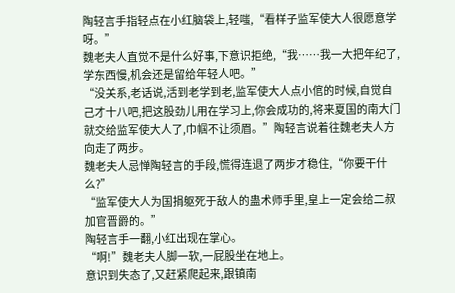陶轻言手指轻点在小红脑袋上,轻嗤,“看样子监军使大人很愿意学呀。”
魏老夫人直觉不是什么好事,下意识拒绝,“我……我一大把年纪了,学东西慢,机会还是留给年轻人吧。”
“没关系,老话说,活到老学到老,监军使大人点小倌的时候,自觉自己才十八吧,把这股劲儿用在学习上,你会成功的,将来夏国的南大门就交给监军使大人了,巾帼不让须眉。”陶轻言说着往魏老夫人方向走了两步。
魏老夫人忌惮陶轻言的手段,慌得连退了两步才稳住,“你要干什么?”
“监军使大人为国捐躯死于敌人的蛊术师手里,皇上一定会给二叔加官晋爵的。”
陶轻言手一翻,小红出现在掌心。
“啊!”魏老夫人脚一软,一屁股坐在地上。
意识到失态了,又赶紧爬起来,跟镇南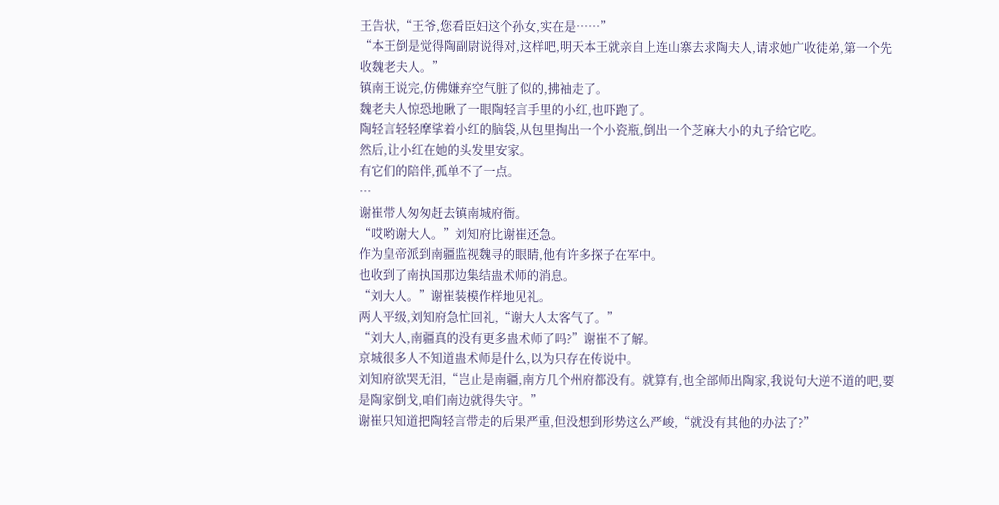王告状,“王爷,您看臣妇这个孙女,实在是……”
“本王倒是觉得陶副尉说得对,这样吧,明天本王就亲自上连山寨去求陶夫人,请求她广收徒弟,第一个先收魏老夫人。”
镇南王说完,仿佛嫌弃空气脏了似的,拂袖走了。
魏老夫人惊恐地瞅了一眼陶轻言手里的小红,也吓跑了。
陶轻言轻轻摩挲着小红的脑袋,从包里掏出一个小瓷瓶,倒出一个芝麻大小的丸子给它吃。
然后,让小红在她的头发里安家。
有它们的陪伴,孤单不了一点。
…
谢崔带人匆匆赶去镇南城府衙。
“哎哟谢大人。”刘知府比谢崔还急。
作为皇帝派到南疆监视魏寻的眼睛,他有许多探子在军中。
也收到了南执国那边集结蛊术师的消息。
“刘大人。”谢崔装模作样地见礼。
两人平级,刘知府急忙回礼,“谢大人太客气了。”
“刘大人,南疆真的没有更多蛊术师了吗?”谢崔不了解。
京城很多人不知道蛊术师是什么,以为只存在传说中。
刘知府欲哭无泪,“岂止是南疆,南方几个州府都没有。就算有,也全部师出陶家,我说句大逆不道的吧,要是陶家倒戈,咱们南边就得失守。”
谢崔只知道把陶轻言带走的后果严重,但没想到形势这么严峻,“就没有其他的办法了?”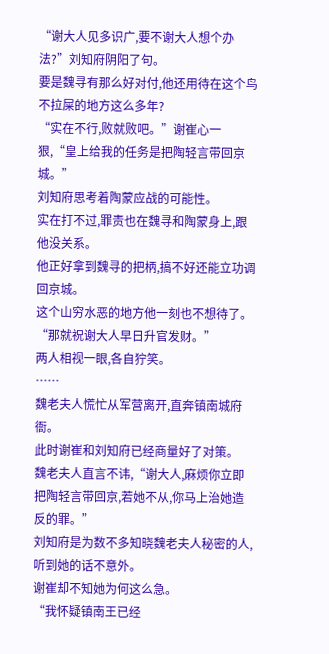“谢大人见多识广,要不谢大人想个办法?”刘知府阴阳了句。
要是魏寻有那么好对付,他还用待在这个鸟不拉屎的地方这么多年?
“实在不行,败就败吧。”谢崔心一狠,“皇上给我的任务是把陶轻言带回京城。”
刘知府思考着陶蒙应战的可能性。
实在打不过,罪责也在魏寻和陶蒙身上,跟他没关系。
他正好拿到魏寻的把柄,搞不好还能立功调回京城。
这个山穷水恶的地方他一刻也不想待了。
“那就祝谢大人早日升官发财。”
两人相视一眼,各自狞笑。
……
魏老夫人慌忙从军营离开,直奔镇南城府衙。
此时谢崔和刘知府已经商量好了对策。
魏老夫人直言不讳,“谢大人,麻烦你立即把陶轻言带回京,若她不从,你马上治她造反的罪。”
刘知府是为数不多知晓魏老夫人秘密的人,听到她的话不意外。
谢崔却不知她为何这么急。
“我怀疑镇南王已经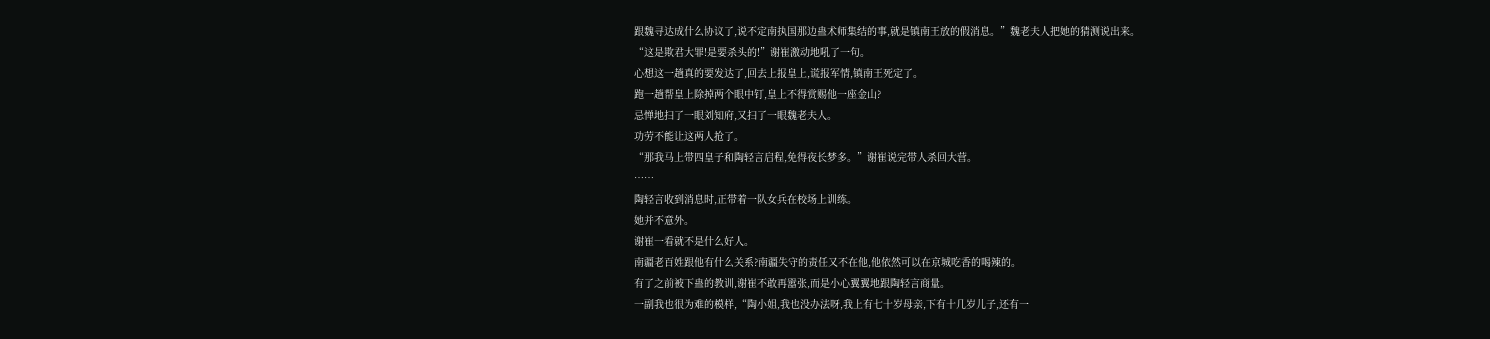跟魏寻达成什么协议了,说不定南执国那边蛊术师集结的事,就是镇南王放的假消息。”魏老夫人把她的猜测说出来。
“这是欺君大罪!是要杀头的!”谢崔激动地吼了一句。
心想这一趟真的要发达了,回去上报皇上,谎报军情,镇南王死定了。
跑一趟帮皇上除掉两个眼中钉,皇上不得赏赐他一座金山?
忌惮地扫了一眼刘知府,又扫了一眼魏老夫人。
功劳不能让这两人抢了。
“那我马上带四皇子和陶轻言启程,免得夜长梦多。”谢崔说完带人杀回大营。
……
陶轻言收到消息时,正带着一队女兵在校场上训练。
她并不意外。
谢崔一看就不是什么好人。
南疆老百姓跟他有什么关系?南疆失守的责任又不在他,他依然可以在京城吃香的喝辣的。
有了之前被下蛊的教训,谢崔不敢再嚣张,而是小心翼翼地跟陶轻言商量。
一副我也很为难的模样,“陶小姐,我也没办法呀,我上有七十岁母亲,下有十几岁儿子,还有一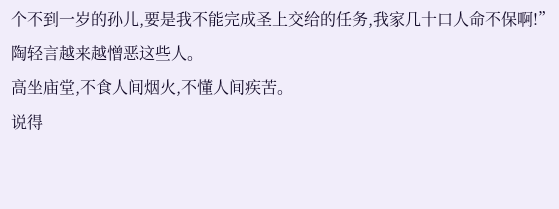个不到一岁的孙儿,要是我不能完成圣上交给的任务,我家几十口人命不保啊!”
陶轻言越来越憎恶这些人。
高坐庙堂,不食人间烟火,不懂人间疾苦。
说得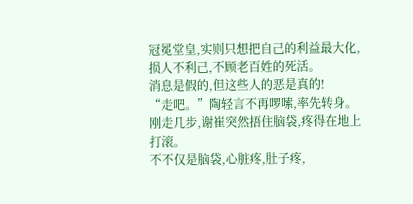冠冕堂皇,实则只想把自己的利益最大化,损人不利己,不顾老百姓的死活。
消息是假的,但这些人的恶是真的!
“走吧。”陶轻言不再啰嗦,率先转身。
刚走几步,谢崔突然捂住脑袋,疼得在地上打滚。
不不仅是脑袋,心脏疼,肚子疼,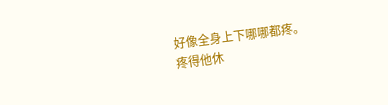好像全身上下哪哪都疼。
疼得他休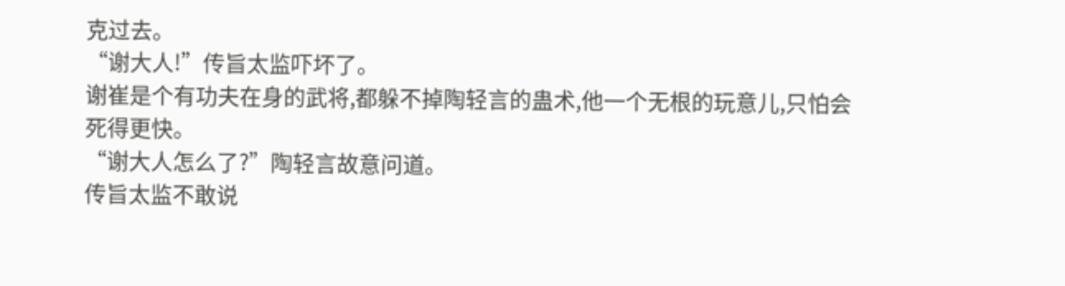克过去。
“谢大人!”传旨太监吓坏了。
谢崔是个有功夫在身的武将,都躲不掉陶轻言的蛊术,他一个无根的玩意儿,只怕会死得更快。
“谢大人怎么了?”陶轻言故意问道。
传旨太监不敢说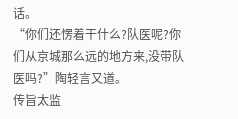话。
“你们还愣着干什么?队医呢?你们从京城那么远的地方来,没带队医吗?”陶轻言又道。
传旨太监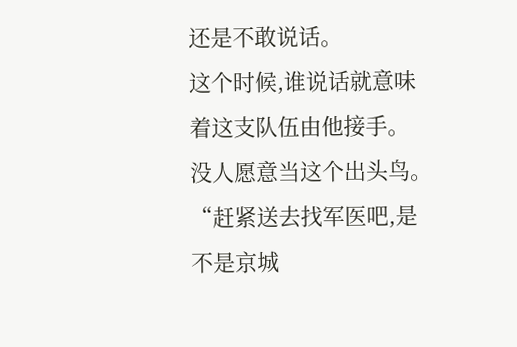还是不敢说话。
这个时候,谁说话就意味着这支队伍由他接手。
没人愿意当这个出头鸟。
“赶紧送去找军医吧,是不是京城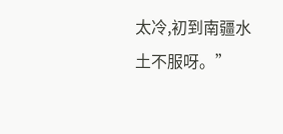太冷,初到南疆水土不服呀。”